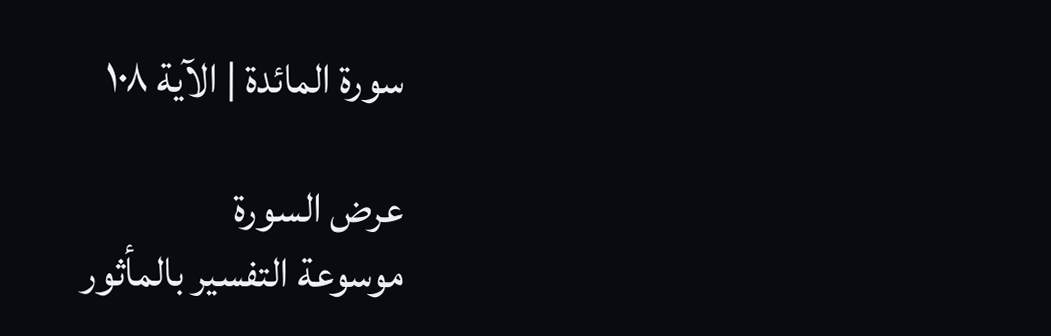سورة المائدة | الآية ١٠٨

عرض السورة
موسوعة التفسير بالمأثور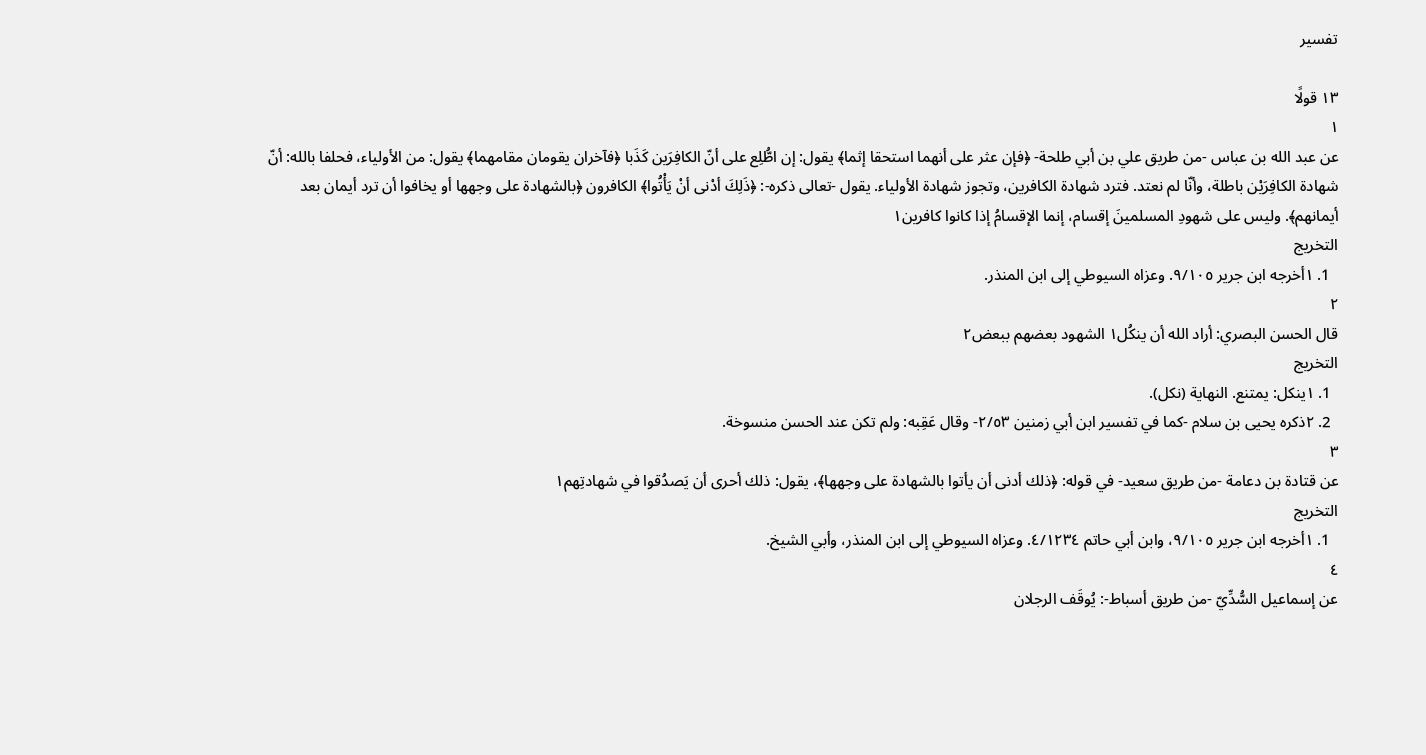تفسير

١٣ قولًا
١
عن عبد الله بن عباس -من طريق علي بن أبي طلحة- ﴿فإن عثر على أنهما استحقا إثما﴾ يقول: إن اطُّلِع على أنّ الكافِرَين كَذَبا ﴿فآخران يقومان مقامهما﴾ يقول: من الأولياء، فحلفا بالله: أنّ شهادة الكافِرَيْن باطلة، وأنّا لم نعتد. فترد شهادة الكافرين، وتجوز شهادة الأولياء. يقول -تعالى ذكره-: ﴿ذَلِكَ أدْنى أنْ يَأْتُوا﴾ الكافرون ﴿بالشهادة على وجهها أو يخافوا أن ترد أيمان بعد أيمانهم﴾. وليس على شهودِ المسلمينَ إقسام، إنما الإقسامُ إذا كانوا كافرين١
التخريج
  1. ١أخرجه ابن جرير ٩/١٠٥. وعزاه السيوطي إلى ابن المنذر.
٢
قال الحسن البصري: أراد الله أن ينكُل١ الشهود بعضهم ببعض٢
التخريج
  1. ١ينكل: يمتنع. النهاية (نكل).
  2. ٢ذكره يحيى بن سلام -كما في تفسير ابن أبي زمنين ٢/٥٣- وقال عَقِبه: ولم تكن عند الحسن منسوخة.
٣
عن قتادة بن دعامة -من طريق سعيد- في قوله: ﴿ذلك أدنى أن يأتوا بالشهادة على وجهها﴾، يقول: ذلك أحرى أن يَصدُقوا في شهادتِهم١
التخريج
  1. ١أخرجه ابن جرير ٩/١٠٥، وابن أبي حاتم ٤/١٢٣٤. وعزاه السيوطي إلى ابن المنذر، وأبي الشيخ.
٤
عن إسماعيل السُّدِّيّ -من طريق أسباط-: يُوقَف الرجلان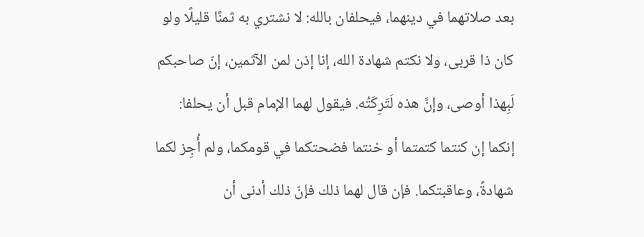بعد صلاتهما في دينهما، فيحلفان بالله: لا نشتري به ثمنًا قليلًا ولو كان ذا قربى، ولا نكتم شهادة الله، إنا إذن لمن الآثمين، إنّ صاحبكم لَبِهذا أوصى، وإنَّ هذه لَتَرِكَتُه. فيقول لهما الإمام قبل أن يحلفا: إنكما إن كنتما كتمتما أو خنتما فضحتكما في قومكما، ولم أُجِز لكما شهادةً، وعاقبتكما. فإن قال لهما ذلك فإنّ ذلك أدنى أن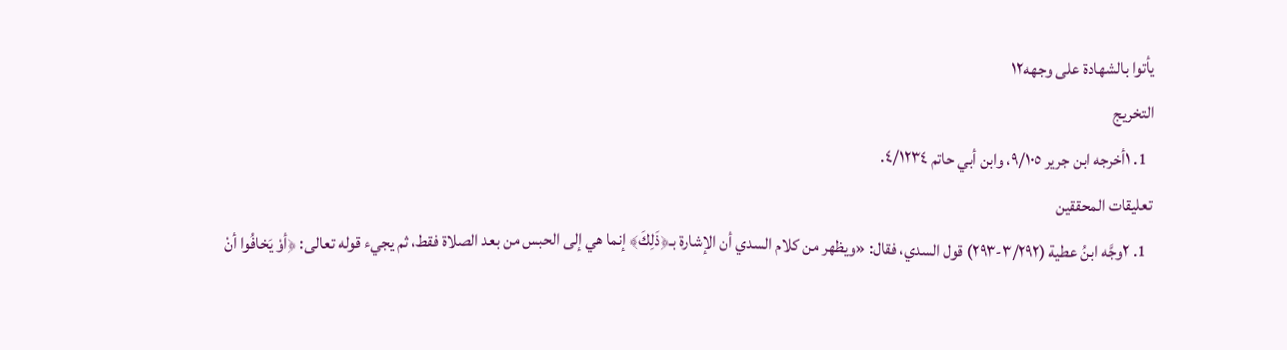يأتوا بالشهادة على وجهه١٢
التخريج
  1. ١أخرجه ابن جرير ٩/١٠٥، وابن أبي حاتم ٤/١٢٣٤.
تعليقات المحققين
  1. ٢وجَّه ابنُ عطية (٣/٢٩٢-٢٩٣) قول السدي، فقال: «ويظهر من كلام السدي أن الإشارة بـ﴿ذَلِكَ﴾ إنما هي إلى الحبس من بعد الصلاة فقط، ثم يجيء قوله تعالى: ﴿أوْ يَخافُوا أنْ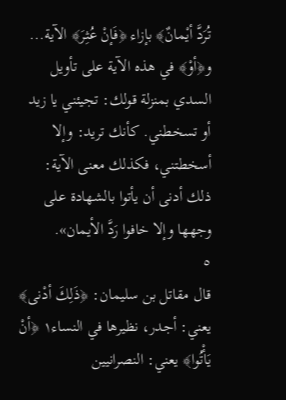تُرَدَّ أيْمانٌ﴾ بإزاء ﴿فَإنْ عُثِرَ﴾ الآية... و﴿أوْ﴾ في هذه الآية على تأويل السدي بمنزلة قولك: تجيئني يا زيد أو تسخطني. كأنك تريد: وإلا أسخطتني، فكذلك معنى الآية: ذلك أدنى أن يأتوا بالشهادة على وجهها وإلا خافوا رَدَّ الأيمان».
٥
قال مقاتل بن سليمان: ﴿ذَلِكَ أدْنى﴾ يعني: أجدر، نظيرها في النساء١ ﴿أنْ يَأْتُوا﴾ يعني: النصرانيين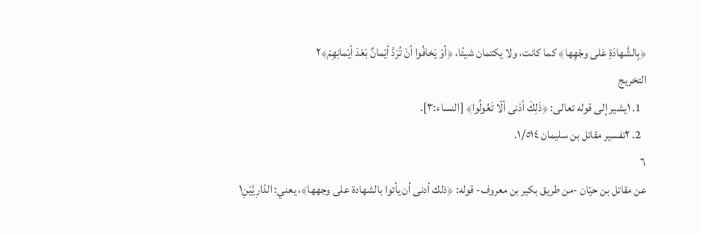﴿بِالشَّهادَةِ عَلى وجْهِها﴾ كما كانت، ولا يكتمان شيئًا، ﴿أوْ يَخافُوا أنْ تُرَدَّ أيْمانٌ بَعْدَ أيْمانِهِمْ﴾٢
التخريج
  1. ١يشير إلى قوله تعالى: ﴿ذَلِكَ أدْنى ألّا تَعُولُوا﴾ [النساء:٣].
  2. ٢تفسير مقاتل بن سليمان ١/٥١٤.
٦
عن مقاتل بن حيّان -من طريق بكير بن معروف- قوله: ﴿ذلك أدنى أن يأتوا بالشهادة على وجهها﴾، يعني: الدّارِيَّيْنِ١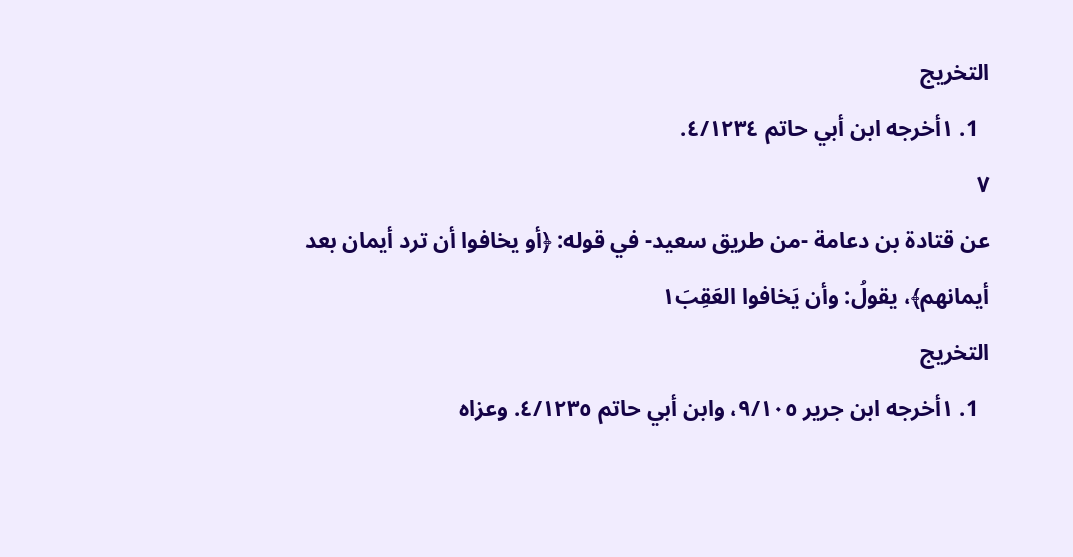التخريج
  1. ١أخرجه ابن أبي حاتم ٤/١٢٣٤.
٧
عن قتادة بن دعامة -من طريق سعيد- في قوله: ﴿أو يخافوا أن ترد أيمان بعد أيمانهم﴾، يقولُ: وأن يَخافوا العَقِبَ١
التخريج
  1. ١أخرجه ابن جرير ٩/١٠٥، وابن أبي حاتم ٤/١٢٣٥. وعزاه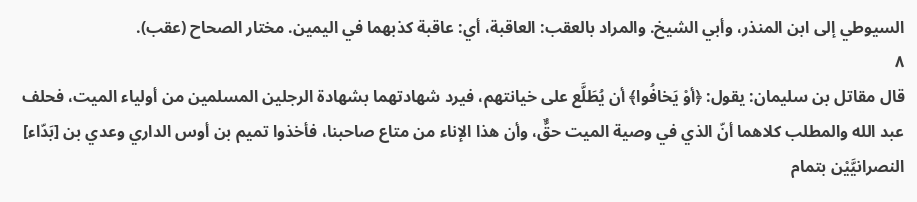السيوطي إلى ابن المنذر، وأبي الشيخ. والمراد بالعقب: العاقبة، أي: عاقبة كذبهما في اليمين. مختار الصحاح (عقب).
٨
قال مقاتل بن سليمان: يقول: ﴿أوْ يَخافُوا﴾ أن يُطَلَّع على خيانتهم، فيرد شهادتهما بشهادة الرجلين المسلمين من أولياء الميت، فحلف عبد الله والمطلب كلاهما أنّ الذي في وصية الميت حقٌّ، وأن هذا الإناء من متاع صاحبنا، فأخذوا تميم بن أوس الداري وعدي بن [بَدّاء] النصرانيَّيْن بتمام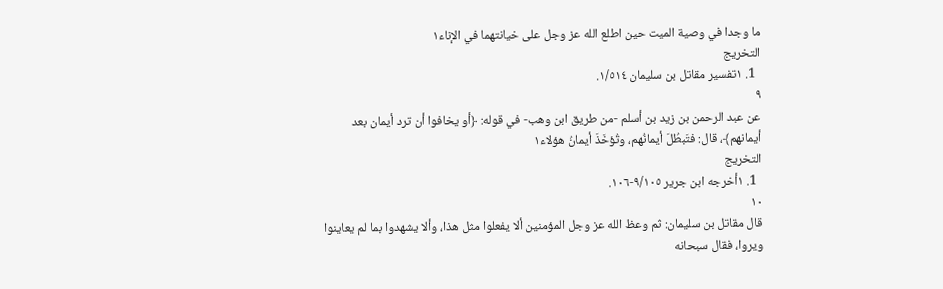ما وجدا في وصية الميت حين اطلع الله عز وجل على خيانتهما في الإناء١
التخريج
  1. ١تفسير مقاتل بن سليمان ١/٥١٤.
٩
عن عبد الرحمن بن زيد بن أسلم -من طريق ابن وهب- في قوله: ﴿أو يخافوا أن ترد أيمان بعد أيمانهم﴾، قال: فتَبطُلَ أيمانُهم، وتُؤخَذَ أيمانُ هؤلاء١
التخريج
  1. ١أخرجه ابن جرير ٩/١٠٥-١٠٦.
١٠
قال مقاتل بن سليمان: ثم وعظ الله عز وجل المؤمنين ألا يفعلوا مثل هذا، وألا يشهدوا بما لم يعاينوا ويروا، فقال سبحانه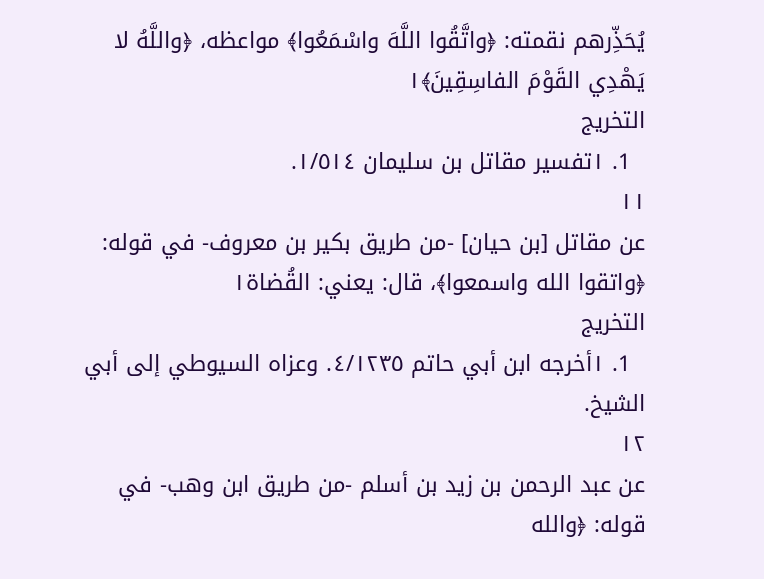يُحَذِّرهم نقمته: ﴿واتَّقُوا اللَّهَ واسْمَعُوا﴾ مواعظه، ﴿واللَّهُ لا يَهْدِي القَوْمَ الفاسِقِينَ﴾١
التخريج
  1. ١تفسير مقاتل بن سليمان ١/٥١٤.
١١
عن مقاتل [بن حيان] -من طريق بكير بن معروف- في قوله: ﴿واتقوا الله واسمعوا﴾، قال: يعني: القُضاة١
التخريج
  1. ١أخرجه ابن أبي حاتم ٤/١٢٣٥. وعزاه السيوطي إلى أبي الشيخ.
١٢
عن عبد الرحمن بن زيد بن أسلم -من طريق ابن وهب- في قوله: ﴿والله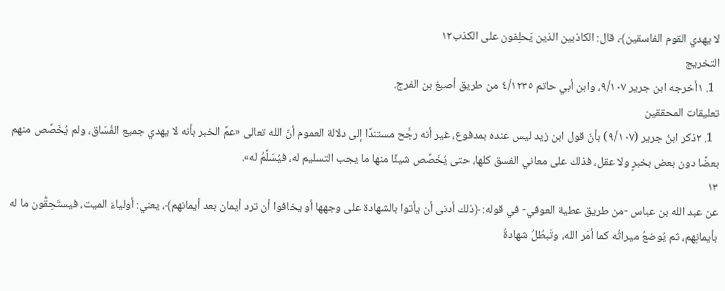لا يهدي القوم الفاسقين﴾، قال: الكاذبين الذين يَحلِفون على الكذب١٢
التخريج
  1. ١أخرجه ابن جرير ٩/١٠٧، وابن أبي حاتم ٤/١٢٣٥ من طريق أصبغ بن الفرج.
تعليقات المحققين
  1. ٢ذكر ابنُ جرير (٩/١٠٧) بأنّ قول ابن زيد ليس عنده بمدفوع، غير أنه رجَّح مستندًا إلى دلالة العموم أنّ الله تعالى «عمَّ الخبر بأنه لا يهدي جميع الفُسّاق، ولم يُخَصِّص منهم بعضًا دون بعض بخبرٍ ولا عقل، فذلك على معاني الفسق كلها، حتى يُخَصِّص شيئًا منها ما يجب التسليم له، فيُسَلَّمُ له».
١٣
عن عبد الله بن عباس -من طريق عطية العوفي- في قوله: ﴿ذلك أدنى أن يأتوا بالشهادة على وجهها أو يخافوا أن ترد أيمان بعد أيمانهم﴾، يعني: أولياءَ الميت، فيستَحِقُّون ما له بأيمانِهم، ثم يُوضعُ ميراثُه كما أمَر الله، وتَبطُلُ شهادةُ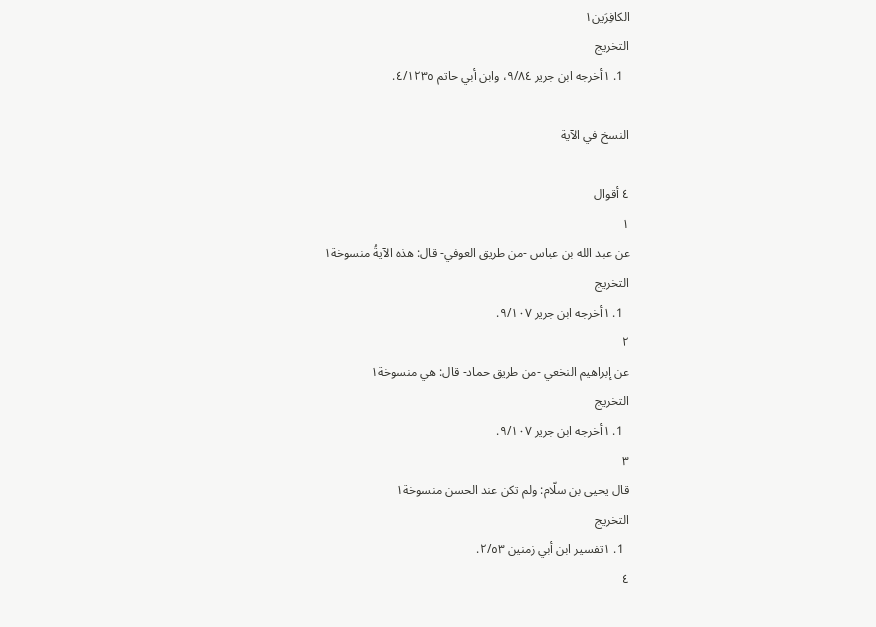الكافِرَين١
التخريج
  1. ١أخرجه ابن جرير ٩/٨٤، وابن أبي حاتم ٤/١٢٣٥.

النسخ في الآية

٤ أقوال
١
عن عبد الله بن عباس -من طريق العوفي- قال: هذه الآيةُ منسوخة١
التخريج
  1. ١أخرجه ابن جرير ٩/١٠٧.
٢
عن إبراهيم النخعي -من طريق حماد- قال: هي منسوخة١
التخريج
  1. ١أخرجه ابن جرير ٩/١٠٧.
٣
قال يحيى بن سلّام: ولم تكن عند الحسن منسوخة١
التخريج
  1. ١تفسير ابن أبي زمنين ٢/٥٣.
٤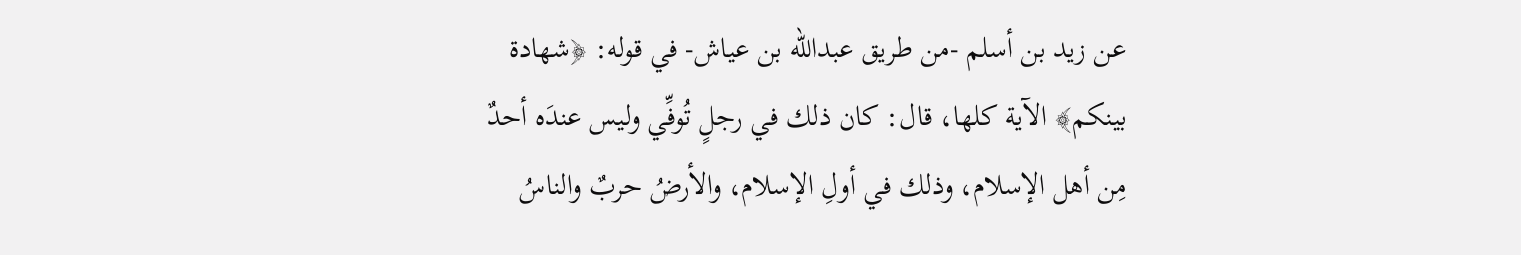عن زيد بن أسلم -من طريق عبدالله بن عياش- في قوله: ﴿شهادة بينكم﴾ الآية كلها، قال: كان ذلك في رجلٍ تُوفِّي وليس عندَه أحدٌ مِن أهل الإسلام، وذلك في أولِ الإسلام، والأرضُ حربٌ والناسُ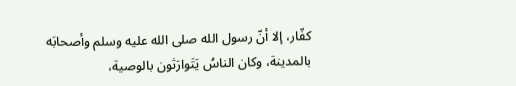كفّار، إلا أنّ رسول الله صلى الله عليه وسلم وأصحابَه بالمدينة، وكان الناسُ يَتَوارَثون بالوصية،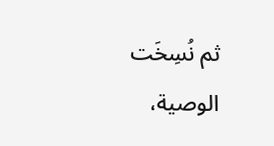ثم نُسِخَت الوصية،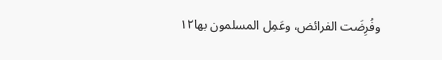وفُرِضَت الفرائض، وعَمِل المسلمون بها١٢